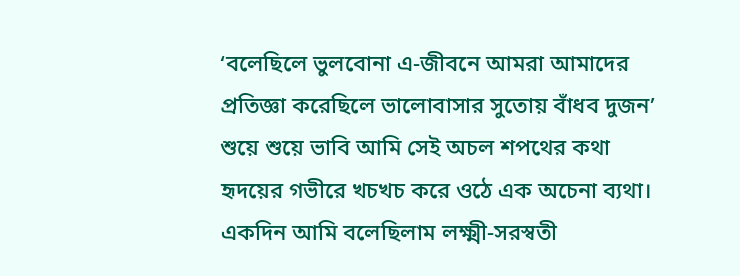‘বলেছিলে ভুলবোনা এ-জীবনে আমরা আমাদের
প্রতিজ্ঞা করেছিলে ভালোবাসার সুতোয় বাঁধব দুজন’
শুয়ে শুয়ে ভাবি আমি সেই অচল শপথের কথা
হৃদয়ের গভীরে খচখচ করে ওঠে এক অচেনা ব্যথা।
একদিন আমি বলেছিলাম লক্ষ্মী-সরস্বতী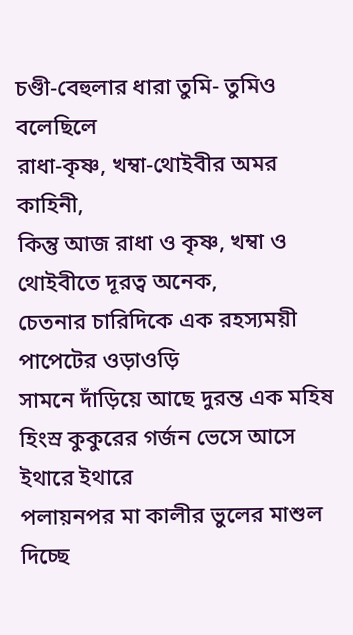চণ্ডী-বেহুলার ধারা তুমি- তুমিও বলেছিলে
রাধা-কৃষ্ণ, খম্বা-থোইবীর অমর কাহিনী,
কিন্তু আজ রাধা ও কৃষ্ণ, খম্বা ও থোইবীতে দূরত্ব অনেক,
চেতনার চারিদিকে এক রহস্যময়ী পাপেটের ওড়াওড়ি
সামনে দাঁড়িয়ে আছে দুরন্ত এক মহিষ
হিংস্র কুকুরের গর্জন ভেসে আসে ইথারে ইথারে
পলায়নপর মা কালীর ভুলের মাশুল দিচ্ছে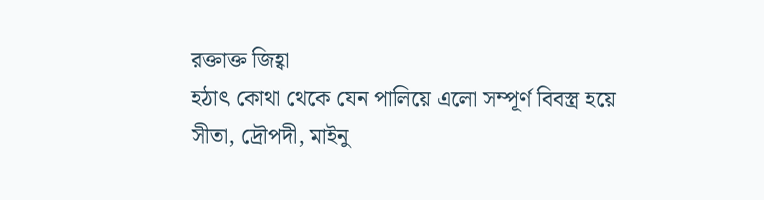রক্তাক্ত জিহ্বা
হঠাৎ কোথা থেকে যেন পালিয়ে এলো সম্পূর্ণ বিবস্ত্র হয়ে
সীতা, দ্রৌপদী, মাইনু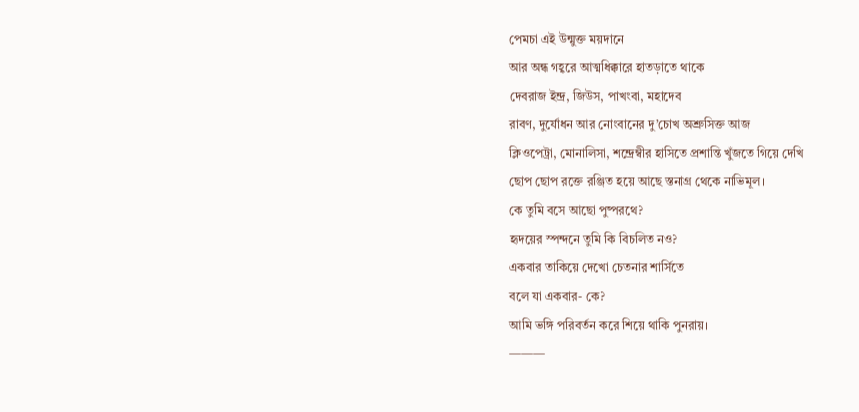পেমচা এই উন্মুক্ত ময়দানে
আর অন্ধ গহ্বরে আত্মধিক্কারে হাতড়াতে থাকে
দেবরাজ ইন্দ্র, জিউস, পাখংবা, মহাদেব
রাবণ, দুর্যোধন আর নোংবানের দু’চোখ অশ্রুসিক্ত আজ
ক্লিওপেট্রা, মোনালিসা, শন্দ্রেম্বীর হাসিতে প্রশান্তি খুঁজতে গিয়ে দেখি
ছোপ ছোপ রক্তে রঞ্জিত হয়ে আছে স্তনাগ্র থেকে নাভিমূল।
কে তুমি বসে আছো পুষ্পরথে?
হৃদয়ের স্পন্দনে তুমি কি বিচলিত নও?
একবার তাকিয়ে দেখো চেতনার শার্সিতে
বলে যা একবার- কে?
আমি ভঙ্গি পরিবর্তন করে শিয়ে থাকি পুনরায়।
———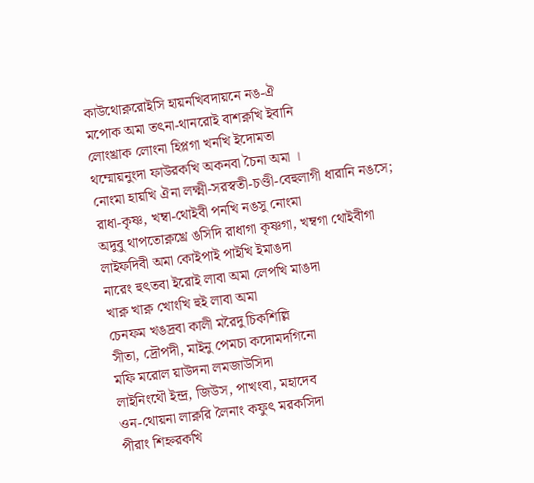কাউথোক্নরোইসি হায়নখিবদায়নে নঙ-ঐ
মপোক অমা তৎনা-থানরোই বাশক্নখি ইবানি
লোংখ্রাক লোংনা হিপ্লগা খনখি ইদোমতা
থম্মোয়নুংদা ফাউরকখি অকনবা চৈনা অমা ।
নোংমা হায়খি ঐনা লক্ষ্মী-সরস্বতী-চণ্ডী-বেহুলাগী ধারানি নঙসে;
রাধা-কৃষ্ণ, খম্বা-থোইবী পনখি নঙসু নোংমা
অদুবু থাপতোক্নখ্রে ঙসিদি রাধাগা কৃষ্ণগা, খম্বগা থোইবীগা
লাইফদিবী অমা কোইপাই পাইখি ইমাঙদা
নারেং হুৎতবা ইরোই লাবা অমা লেপখি মাঙদা
খাক্ন খাক্ন খোংখি হুই লাবা অমা
চেনফম খঙদ্রবা কালী মরৈদু চিকশিল্লি
সীতা, দ্রৌপদী, মাইনু পেমচা কদোমদগিনো
মফি মরোল য়াউদনা লমজাউসিদা
লাইনিংথৌ ইন্দ্র, জিউস, পাখংবা, মহাদেব
ওন-থোয়না লাক্নরি লৈনাং কফুৎ মরকসিদা
পীরাং শিহ্নরকখি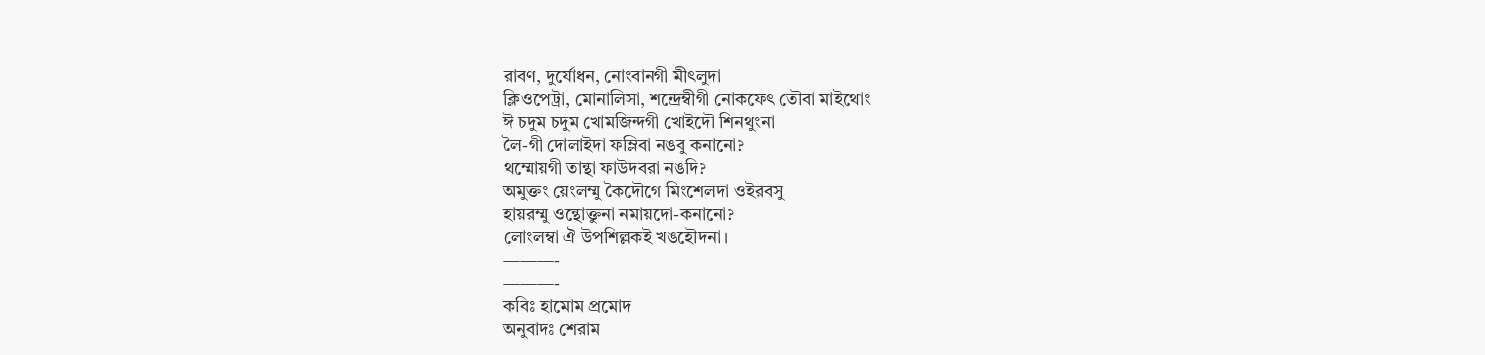রাবণ, দুর্যোধন, নোংবানগী মীৎলুদা
ক্লিওপেট্রা, মোনালিসা, শন্দ্রেম্বীগী নোকফেৎ তৌবা মাইথোং
ঈ চদুম চদুম খোমজিন্দগী খোইদৌ শিনথুংনা
লৈ-গী দোলাইদা ফম্লিবা নঙবু কনানো?
থম্মোয়গী তান্থা ফাউদবরা নঙদি?
অমুক্তং য়েংলম্মু কৈদৌগে মিংশেলদা ওইরবসু
হায়রম্মু ওন্থোক্তুনা নমায়দো-কনানো?
লোংলম্বা ঐ উপশিল্লকই খঙহৌদনা।
———-
———-
কবিঃ হামোম প্রমোদ
অনুবাদঃ শেরাম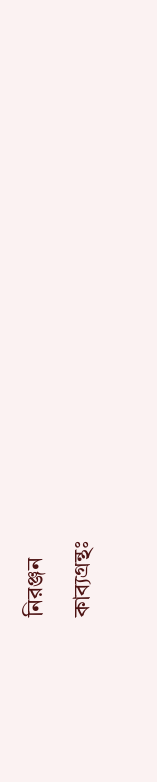নিরঞ্জন
কাব্যগ্রন্থঃ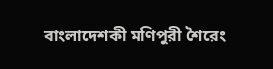বাংলাদেশকী মণিপুরী শৈরেং